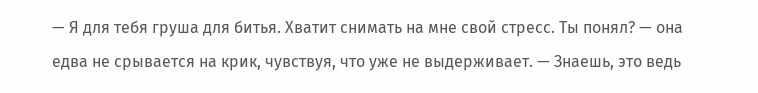— Я для тебя груша для битья. Хватит снимать на мне свой стресс. Ты понял? — она едва не срывается на крик, чувствуя, что уже не выдерживает. — Знаешь, это ведь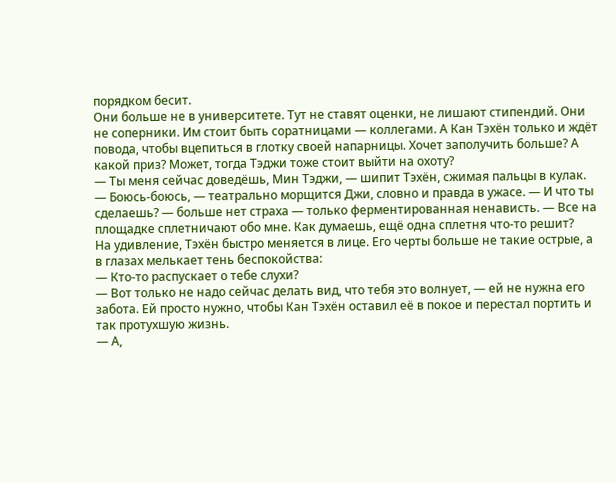порядком бесит.
Они больше не в университете. Тут не ставят оценки, не лишают стипендий. Они не соперники. Им стоит быть соратницами — коллегами. А Кан Тэхён только и ждёт повода, чтобы вцепиться в глотку своей напарницы. Хочет заполучить больше? А какой приз? Может, тогда Тэджи тоже стоит выйти на охоту?
— Ты меня сейчас доведёшь, Мин Тэджи, — шипит Тэхён, сжимая пальцы в кулак.
— Боюсь-боюсь, — театрально морщится Джи, словно и правда в ужасе. — И что ты сделаешь? — больше нет страха — только ферментированная ненависть. — Все на площадке сплетничают обо мне. Как думаешь, ещё одна сплетня что-то решит?
На удивление, Тэхён быстро меняется в лице. Его черты больше не такие острые, а в глазах мелькает тень беспокойства:
— Кто-то распускает о тебе слухи?
— Вот только не надо сейчас делать вид, что тебя это волнует, — ей не нужна его забота. Ей просто нужно, чтобы Кан Тэхён оставил её в покое и перестал портить и так протухшую жизнь.
— А,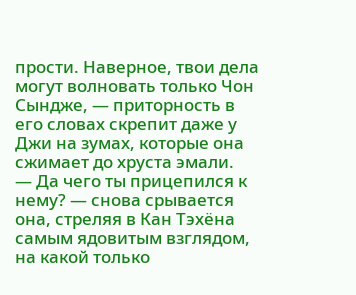прости. Наверное, твои дела могут волновать только Чон Сындже, — приторность в его словах скрепит даже у Джи на зумах, которые она сжимает до хруста эмали.
— Да чего ты прицепился к нему? — снова срывается она, стреляя в Кан Тэхёна самым ядовитым взглядом, на какой только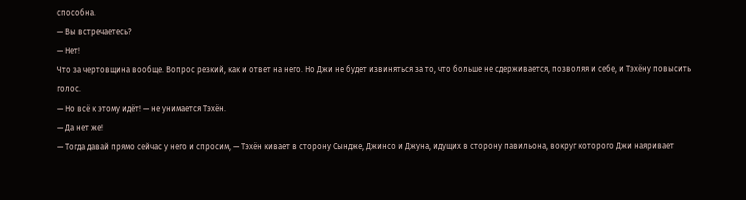способна.
— Вы встречаетесь?
— Нет!
Что за чертовщина вообще. Вопрос резкий, как и ответ на него. Но Джи не будет извиняться за то, что больше не сдерживается, позволяя и себе, и Тэхёну повысить голос.
— Но всё к этому идёт! — не унимается Тэхён.
— Да нет же!
— Тогда давай прямо сейчас у него и спросим, — Тэхён кивает в сторону Сындже, Джинсо и Джуна, идущих в сторону павильона, вокруг которого Джи наяривает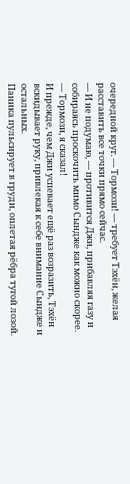очередной круг. — Тормози! — требует Тэхён, желая расставить все точки прямо сейчас.
— И не подумаю, — противится Джи, прибавляя газу и собираясь проскочить мимо Сындже как можно скорее.
— Тормози, я сказал!
И прежде, чем Джи успевает ещё раз возразить, Тэхён вскидывает руку, привлекая к себе внимание Сындже и остальных.
Паника пульсирует в груди, оплетая рёбра тугой лозой.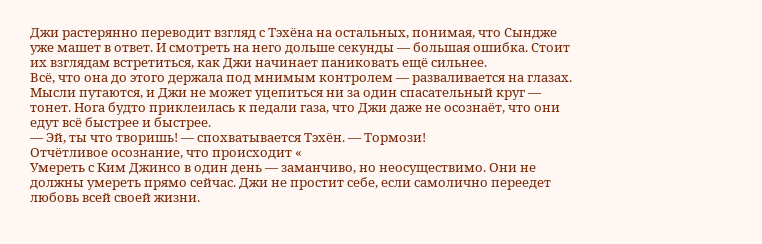Джи растерянно переводит взгляд с Тэхёна на остальных, понимая, что Сындже уже машет в ответ. И смотреть на него дольше секунды — большая ошибка. Стоит их взглядам встретиться, как Джи начинает паниковать ещё сильнее.
Всё, что она до этого держала под мнимым контролем — разваливается на глазах. Мысли путаются, и Джи не может уцепиться ни за один спасательный круг — тонет. Нога будто приклеилась к педали газа, что Джи даже не осознаёт, что они едут всё быстрее и быстрее.
— Эй, ты что творишь! — спохватывается Тэхён. — Тормози!
Отчётливое осознание, что происходит «
Умереть с Ким Джинсо в один день — заманчиво, но неосуществимо. Они не должны умереть прямо сейчас. Джи не простит себе, если самолично переедет любовь всей своей жизни.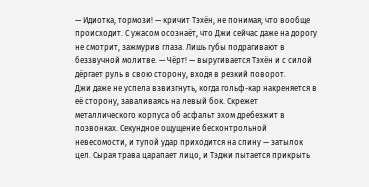— Идиотка, тормози! — кричит Тэхён, не понимая, что вообще происходит. С ужасом осознаёт, что Джи сейчас даже на дорогу не смотрит, зажмурив глаза. Лишь губы подрагивают в беззвучной молитве. — Чёрт! — выругивается Тэхён и с силой дёргает руль в свою сторону, входя в резкий поворот.
Джи даже не успела взвизгнуть, когда гольф-кар накреняется в её сторону, заваливаясь на левый бок. Скрежет металлического корпуса об асфальт эхом дребезжит в позвонках. Секундное ощущение бесконтрольной невесомости, и тупой удар приходится на спину — затылок цел. Сырая трава царапает лицо, и Тэджи пытается прикрыть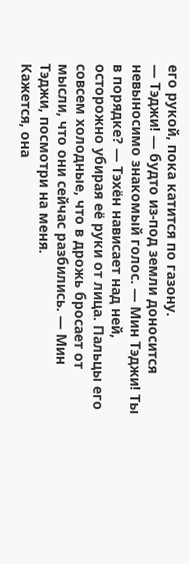его рукой, пока катится по газону.
— Тэджи! — будто из-под земли доносится невыносимо знакомый голос. — Мин Тэджи! Ты в порядке? — Тэхён нависает над ней, осторожно убирая её руки от лица. Пальцы его совсем холодные, что в дрожь бросает от мысли, что они сейчас разбились. — Мин Тэджи, посмотри на меня.
Кажется, она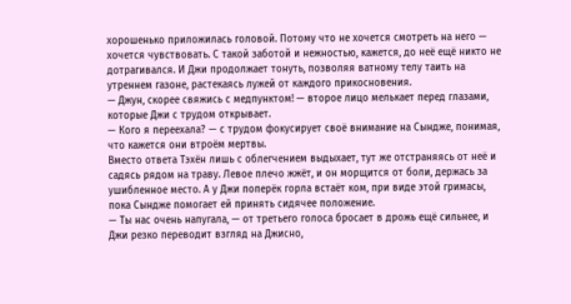хорошенько приложилась головой. Потому что не хочется смотреть на него — хочется чувствовать. С такой заботой и нежностью, кажется, до неё ещё никто не дотрагивался. И Джи продолжает тонуть, позволяя ватному телу таить на утреннем газоне, растекаясь лужей от каждого прикосновения.
— Джун, скорее свяжись с медпунктом! — второе лицо мелькает перед глазами, которые Джи с трудом открывает.
— Кого я переехала? — с трудом фокусирует своё внимание на Сындже, понимая, что кажется они втроём мертвы.
Вместо ответа Тэхён лишь с облегчением выдыхает, тут же отстраняясь от неё и садясь рядом на траву. Левое плечо жжёт, и он морщится от боли, держась за ушибленное место. А у Джи поперёк горла встаёт ком, при виде этой гримасы, пока Сындже помогает ей принять сидячее положение.
— Ты нас очень напугала, — от третьего голоса бросает в дрожь ещё сильнее, и Джи резко переводит взгляд на Джисно,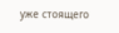уже стоящего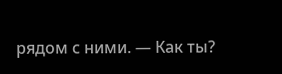рядом с ними. — Как ты?